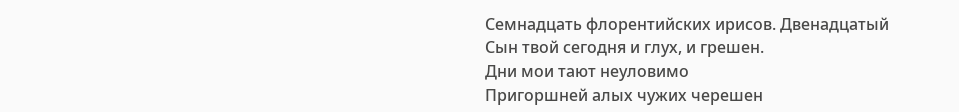Семнадцать флорентийских ирисов. Двенадцатый
Сын твой сегодня и глух, и грешен.
Дни мои тают неуловимо
Пригоршней алых чужих черешен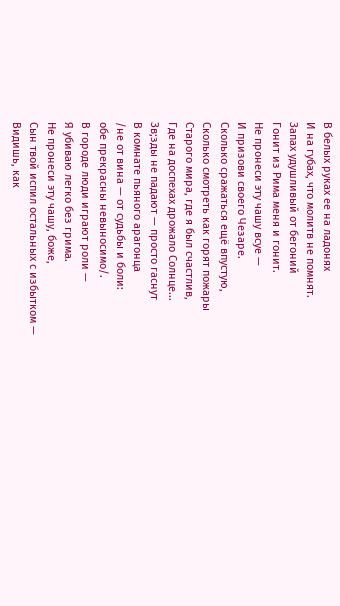В белых руках ее на ладонях
И на губах, что молитв не помнят.
Запах удушливый от бегоний
Гонит из Рима меня и гонит.
Не пронеси эту чашу всуе —
И призови своего Чезаре.
Сколько сражаться ещё впустую,
Сколько смотреть как горят пожары
Старого мира, где я был счастлив,
Где на доспехах дрожало Солнце...
Зв;зды не падают — просто гаснут
В комнате пьяного арагонца
/не от вина — от судьбы и боли:
обе прекрасны невыносимо/.
В городе люди играют роли —
Я убиваю легко без грима.
Не пронеси эту чашу, боже,
Сын твой испил остальных с избытком —
Видишь, как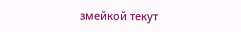змейкой текут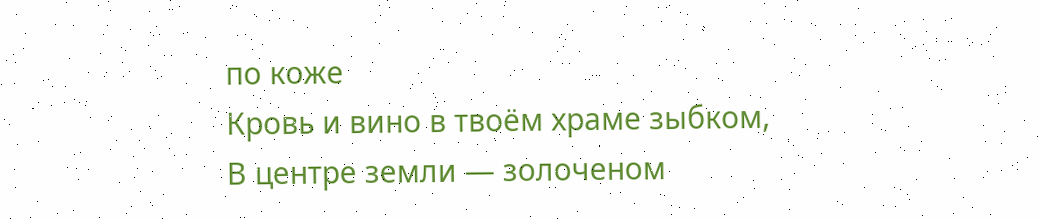по коже
Кровь и вино в твоём храме зыбком,
В центре земли — золоченом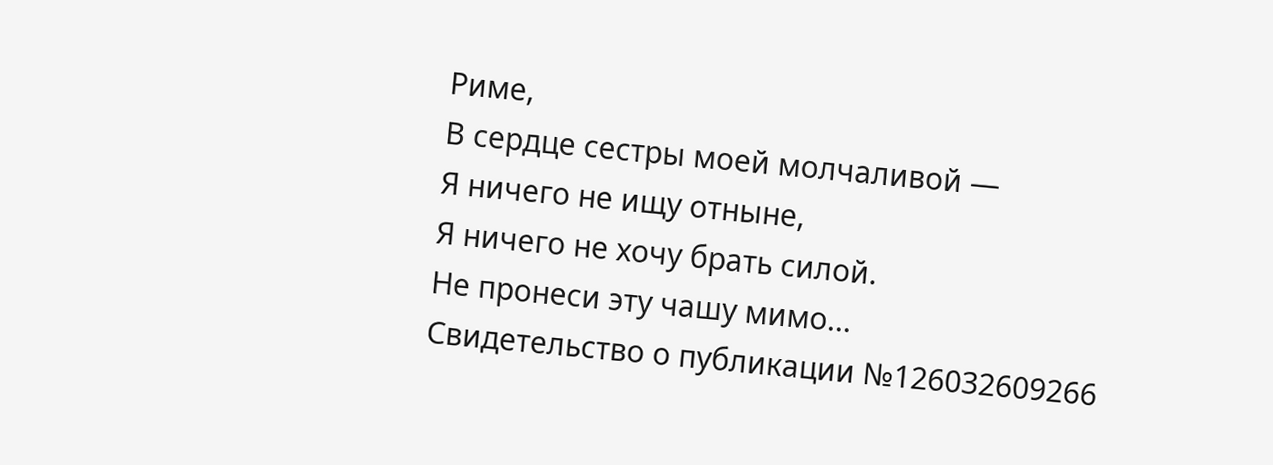Риме,
В сердце сестры моей молчаливой —
Я ничего не ищу отныне,
Я ничего не хочу брать силой.
Не пронеси эту чашу мимо...
Свидетельство о публикации №126032609266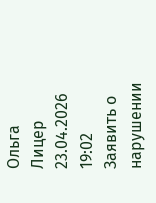Ольга Лицер 23.04.2026 19:02 Заявить о нарушении